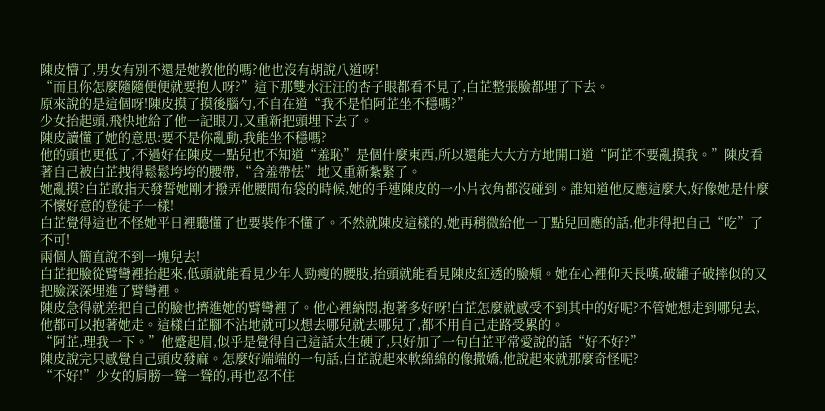陳皮懵了,男女有別不還是她教他的嗎?他也沒有胡說八道呀!
“而且你怎麼隨隨便便就要抱人呀?”這下那雙水汪汪的杏子眼都看不見了,白芷整張臉都埋了下去。
原來說的是這個呀!陳皮摸了摸後腦勺,不自在道“我不是怕阿芷坐不穩嗎?”
少女抬起頭,飛快地給了他一記眼刀,又重新把頭埋下去了。
陳皮讀懂了她的意思:要不是你亂動,我能坐不穩嗎?
他的頭也更低了,不過好在陳皮一點兒也不知道“羞恥”是個什麼東西,所以還能大大方方地開口道“阿芷不要亂摸我。”陳皮看著自己被白芷拽得鬆鬆垮垮的腰帶,“含羞帶怯”地又重新紮緊了。
她亂摸?白芷敢指天發誓她剛才撥弄他腰間布袋的時候,她的手連陳皮的一小片衣角都沒碰到。誰知道他反應這麼大,好像她是什麼不懷好意的登徒子一樣!
白芷覺得這也不怪她平日裡聽懂了也要裝作不懂了。不然就陳皮這樣的,她再稍微給他一丁點兒回應的話,他非得把自己“吃”了不可!
兩個人簡直說不到一塊兒去!
白芷把臉從臂彎裡抬起來,低頭就能看見少年人勁瘦的腰肢,抬頭就能看見陳皮紅透的臉頰。她在心裡仰天長嘆,破罐子破摔似的又把臉深深埋進了臂彎裡。
陳皮急得就差把自己的臉也擠進她的臂彎裡了。他心裡納悶,抱著多好呀!白芷怎麼就感受不到其中的好呢?不管她想走到哪兒去,他都可以抱著她走。這樣白芷腳不沾地就可以想去哪兒就去哪兒了,都不用自己走路受累的。
“阿芷,理我一下。”他蹙起眉,似乎是覺得自己這話太生硬了,只好加了一句白芷平常愛說的話“好不好?”
陳皮說完只感覺自己頭皮發麻。怎麼好端端的一句話,白芷說起來軟綿綿的像撒嬌,他說起來就那麼奇怪呢?
“不好!”少女的肩膀一聳一聳的,再也忍不住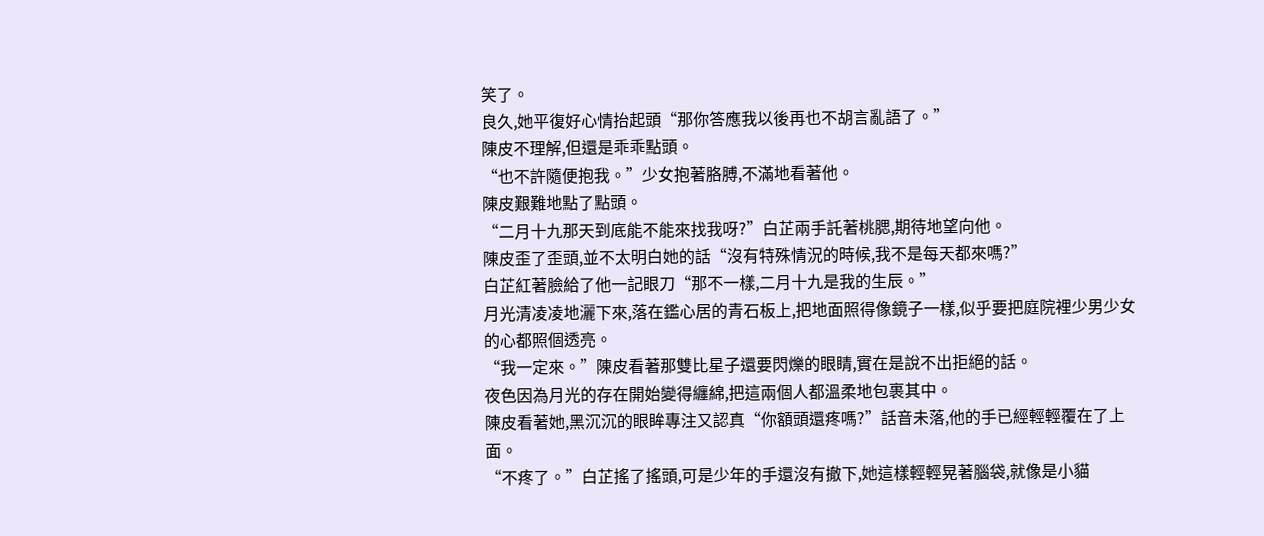笑了。
良久,她平復好心情抬起頭“那你答應我以後再也不胡言亂語了。”
陳皮不理解,但還是乖乖點頭。
“也不許隨便抱我。”少女抱著胳膊,不滿地看著他。
陳皮艱難地點了點頭。
“二月十九那天到底能不能來找我呀?”白芷兩手託著桃腮,期待地望向他。
陳皮歪了歪頭,並不太明白她的話“沒有特殊情況的時候,我不是每天都來嗎?”
白芷紅著臉給了他一記眼刀“那不一樣,二月十九是我的生辰。”
月光清凌凌地灑下來,落在鑑心居的青石板上,把地面照得像鏡子一樣,似乎要把庭院裡少男少女的心都照個透亮。
“我一定來。”陳皮看著那雙比星子還要閃爍的眼睛,實在是說不出拒絕的話。
夜色因為月光的存在開始變得纏綿,把這兩個人都溫柔地包裹其中。
陳皮看著她,黑沉沉的眼眸專注又認真“你額頭還疼嗎?”話音未落,他的手已經輕輕覆在了上面。
“不疼了。”白芷搖了搖頭,可是少年的手還沒有撤下,她這樣輕輕晃著腦袋,就像是小貓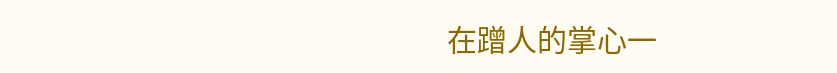在蹭人的掌心一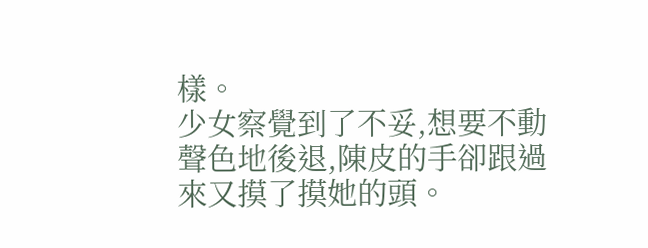樣。
少女察覺到了不妥,想要不動聲色地後退,陳皮的手卻跟過來又摸了摸她的頭。